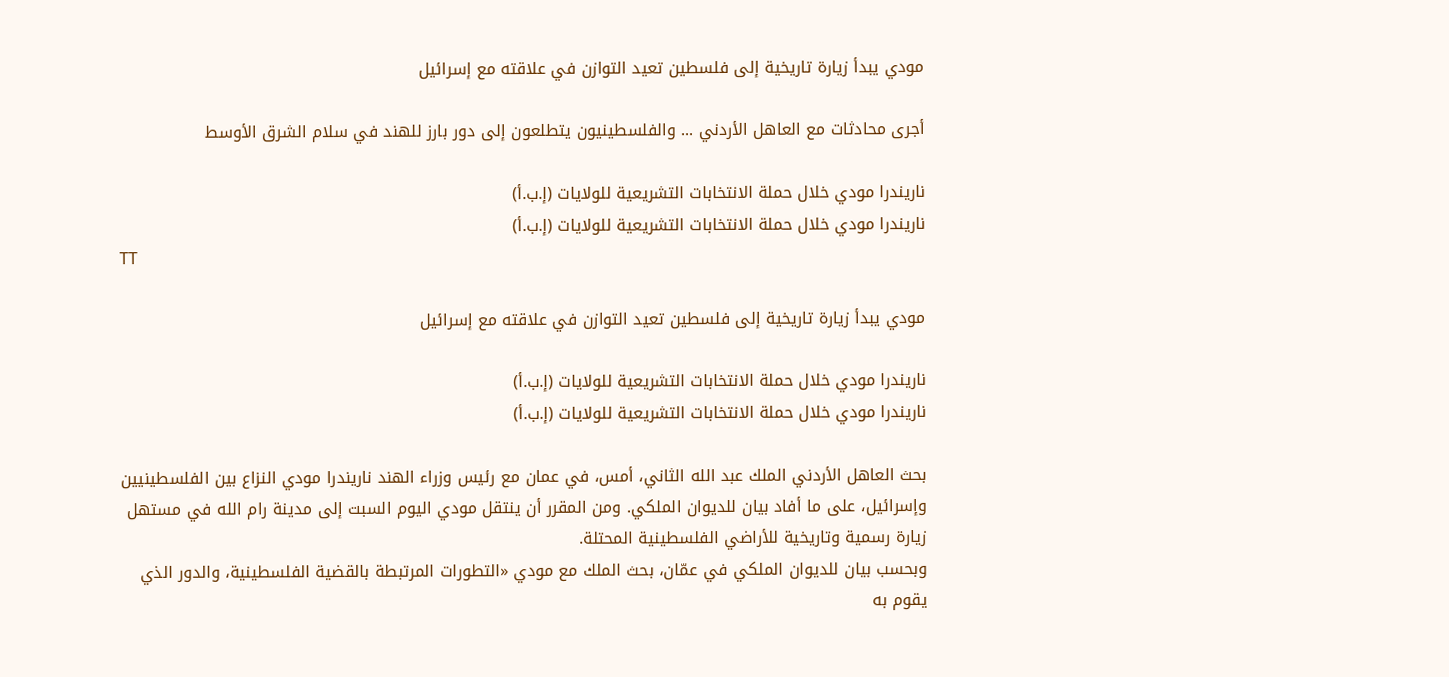مودي يبدأ زيارة تاريخية إلى فلسطين تعيد التوازن في علاقته مع إسرائيل

أجرى محادثات مع العاهل الأردني ... والفلسطينيون يتطلعون إلى دور بارز للهند في سلام الشرق الأوسط

ناريندرا مودي خلال حملة الانتخابات التشريعية للولايات (إ.ب.أ)
ناريندرا مودي خلال حملة الانتخابات التشريعية للولايات (إ.ب.أ)
TT

مودي يبدأ زيارة تاريخية إلى فلسطين تعيد التوازن في علاقته مع إسرائيل

ناريندرا مودي خلال حملة الانتخابات التشريعية للولايات (إ.ب.أ)
ناريندرا مودي خلال حملة الانتخابات التشريعية للولايات (إ.ب.أ)

بحث العاهل الأردني الملك عبد الله الثاني، أمس، في عمان مع رئيس وزراء الهند ناريندرا مودي النزاع بين الفلسطينيين وإسرائيل، على ما أفاد بيان للديوان الملكي. ومن المقرر أن ينتقل مودي اليوم السبت إلى مدينة رام الله في مستهل زيارة رسمية وتاريخية للأراضي الفلسطينية المحتلة.
وبحسب بيان للديوان الملكي في عمّان، بحث الملك مع مودي «التطورات المرتبطة بالقضية الفلسطينية، والدور الذي يقوم به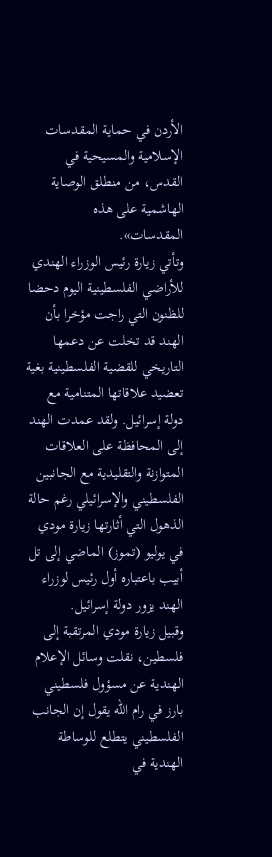الأردن في حماية المقدسات الإسلامية والمسيحية في القدس، من منطلق الوصاية الهاشمية على هذه المقدسات».
وتأتي زيارة رئيس الوزراء الهندي للأراضي الفلسطينية اليوم دحضا للظنون التي راجت مؤخرا بأن الهند قد تخلت عن دعمها التاريخي للقضية الفلسطينية بغية تعضيد علاقاتها المتنامية مع دولة إسرائيل. ولقد عمدت الهند إلى المحافظة على العلاقات المتوازنة والتقليدية مع الجانبين الفلسطيني والإسرائيلي رغم حالة الذهول التي أثارتها زيارة مودي في يوليو (تموز) الماضي إلى تل أبيب باعتباره أول رئيس لوزراء الهند يزور دولة إسرائيل.
وقبيل زيارة مودي المرتقبة إلى فلسطين، نقلت وسائل الإعلام الهندية عن مسؤول فلسطيني بارز في رام الله يقول إن الجانب الفلسطيني يتطلع للوساطة الهندية في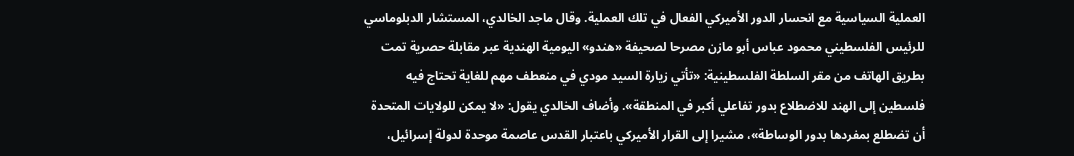العملية السياسية مع انحسار الدور الأميركي الفعال في تلك العملية. وقال ماجد الخالدي، المستشار الدبلوماسي للرئيس الفلسطيني محمود عباس أبو مازن مصرحا لصحيفة «هندو» اليومية الهندية عبر مقابلة حصرية تمت بطريق الهاتف من مقر السلطة الفلسطينية: «تأتي زيارة السيد مودي في منعطف مهم للغاية تحتاج فيه فلسطين إلى الهند للاضطلاع بدور تفاعلي أكبر في المنطقة». وأضاف الخالدي يقول: «لا يمكن للولايات المتحدة أن تضطلع بمفردها بدور الوساطة»، مشيرا إلى القرار الأميركي باعتبار القدس عاصمة موحدة لدولة إسرائيل،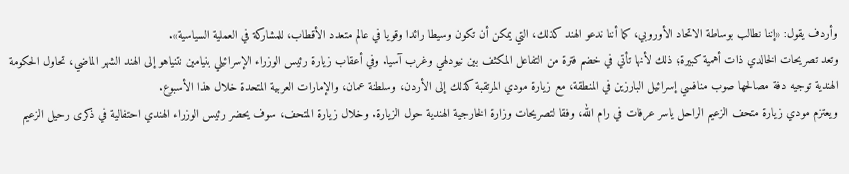وأردف يقول: «إننا نطالب بوساطة الاتحاد الأوروبي، كما أننا ندعو الهند كذلك، التي يمكن أن تكون وسيطا رائدا وقويا في عالم متعدد الأقطاب، للمشاركة في العملية السياسية».
وتعد تصريحات الخالدي ذات أهمية كبيرة؛ ذلك لأنها تأتي في خضم فترة من التفاعل المكثف بين نيودلهي وغرب آسيا. وفي أعقاب زيارة رئيس الوزراء الإسرائيلي بنيامين نتنياهو إلى الهند الشهر الماضي، تحاول الحكومة الهندية توجيه دفة مصالحها صوب منافسي إسرائيل البارزين في المنطقة، مع زيارة مودي المرتقبة كذلك إلى الأردن، وسلطنة عمان، والإمارات العربية المتحدة خلال هذا الأسبوع.
ويعتزم مودي زيارة متحف الزعيم الراحل ياسر عرفات في رام الله، وفقا لتصريحات وزارة الخارجية الهندية حول الزيارة. وخلال زيارة المتحف، سوف يحضر رئيس الوزراء الهندي احتفالية في ذكرى رحيل الزعيم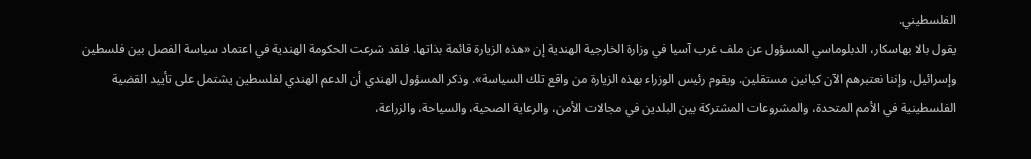الفلسطيني.
يقول بالا بهاسكار، الدبلوماسي المسؤول عن ملف غرب آسيا في وزارة الخارجية الهندية إن «هذه الزيارة قائمة بذاتها. فلقد شرعت الحكومة الهندية في اعتماد سياسة الفصل بين فلسطين وإسرائيل، وإننا نعتبرهم الآن كيانين مستقلين. ويقوم رئيس الوزراء بهذه الزيارة من واقع تلك السياسة». وذكر المسؤول الهندي أن الدعم الهندي لفلسطين يشتمل على تأييد القضية الفلسطينية في الأمم المتحدة، والمشروعات المشتركة بين البلدين في مجالات الأمن، والرعاية الصحية، والسياحة، والزراعة،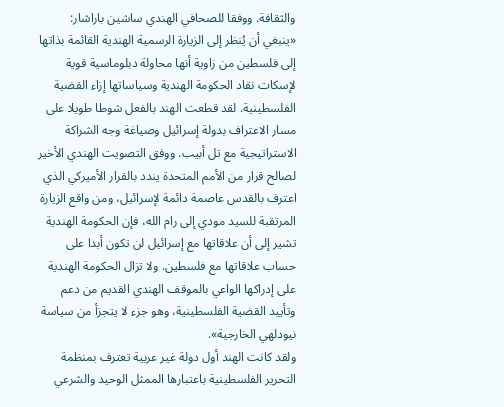والثقافة. ووفقا للصحافي الهندي ساشين باراشار: «ينبغي أن يُنظر إلى الزيارة الرسمية الهندية القائمة بذاتها إلى فلسطين من زاوية أنها محاولة دبلوماسية قوية لإسكات نقاد الحكومة الهندية وسياساتها إزاء القضية الفلسطينية. لقد قطعت الهند بالفعل شوطا طويلا على مسار الاعتراف بدولة إسرائيل وصياغة وجه الشراكة الاستراتيجية مع تل أبيب. ووفق التصويت الهندي الأخير لصالح قرار من الأمم المتحدة يندد بالقرار الأميركي الذي اعترف بالقدس عاصمة دائمة لإسرائيل، ومن واقع الزيارة المرتقبة للسيد مودي إلى رام الله، فإن الحكومة الهندية تشير إلى أن علاقاتها مع إسرائيل لن تكون أبدا على حساب علاقاتها مع فلسطين. ولا تزال الحكومة الهندية على إدراكها الواعي بالموقف الهندي القديم من دعم وتأييد القضية الفلسطينية، وهو جزء لا يتجزأ من سياسة نيودلهي الخارجية».
ولقد كانت الهند أول دولة غير عربية تعترف بمنظمة التحرير الفلسطينية باعتبارها الممثل الوحيد والشرعي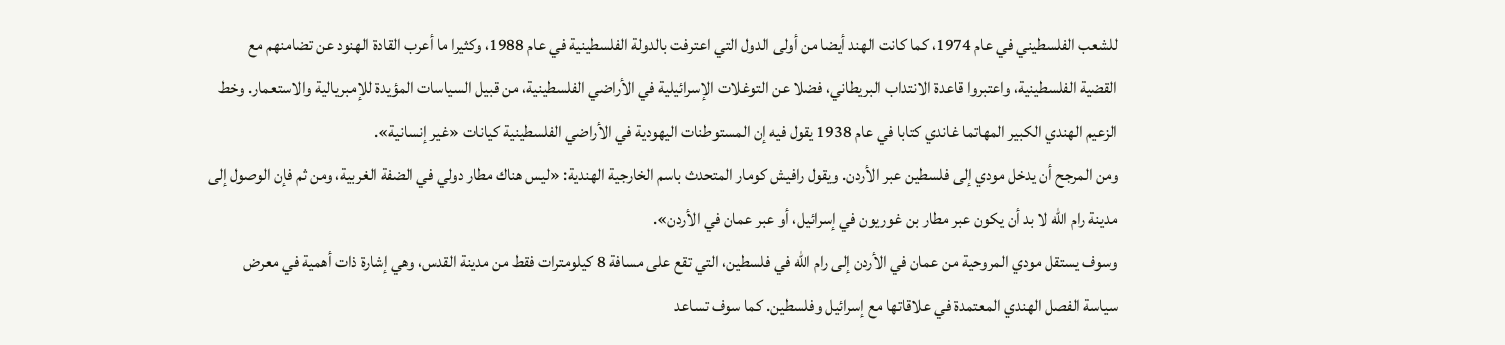للشعب الفلسطيني في عام 1974، كما كانت الهند أيضا من أولى الدول التي اعترفت بالدولة الفلسطينية في عام 1988، وكثيرا ما أعرب القادة الهنود عن تضامنهم مع القضية الفلسطينية، واعتبروا قاعدة الانتداب البريطاني، فضلا عن التوغلات الإسرائيلية في الأراضي الفلسطينية، من قبيل السياسات المؤيدة للإمبريالية والاستعمار. وخط الزعيم الهندي الكبير المهاتما غاندي كتابا في عام 1938 يقول فيه إن المستوطنات اليهودية في الأراضي الفلسطينية كيانات «غير إنسانية».
ومن المرجح أن يدخل مودي إلى فلسطين عبر الأردن. ويقول رافيش كومار المتحدث باسم الخارجية الهندية: «ليس هناك مطار دولي في الضفة الغربية، ومن ثم فإن الوصول إلى مدينة رام الله لا بد أن يكون عبر مطار بن غوريون في إسرائيل، أو عبر عمان في الأردن».
وسوف يستقل مودي المروحية من عمان في الأردن إلى رام الله في فلسطين، التي تقع على مسافة 8 كيلومترات فقط من مدينة القدس، وهي إشارة ذات أهمية في معرض سياسة الفصل الهندي المعتمدة في علاقاتها مع إسرائيل وفلسطين. كما سوف تساعد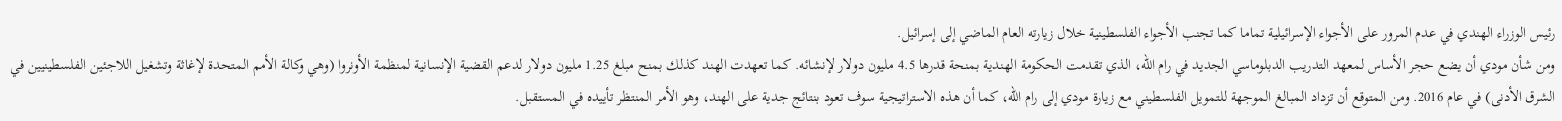رئيس الوزراء الهندي في عدم المرور على الأجواء الإسرائيلية تماما كما تجنب الأجواء الفلسطينية خلال زيارته العام الماضي إلى إسرائيل.
ومن شأن مودي أن يضع حجر الأساس لمعهد التدريب الدبلوماسي الجديد في رام الله، الذي تقدمت الحكومة الهندية بمنحة قدرها 4.5 مليون دولار لإنشائه. كما تعهدت الهند كذلك بمنح مبلغ 1.25 مليون دولار لدعم القضية الإنسانية لمنظمة الأونروا (وهي وكالة الأمم المتحدة لإغاثة وتشغيل اللاجئين الفلسطينيين في الشرق الأدنى) في عام 2016. ومن المتوقع أن تزداد المبالغ الموجهة للتمويل الفلسطيني مع زيارة مودي إلى رام الله، كما أن هذه الاستراتيجية سوف تعود بنتائج جدية على الهند، وهو الأمر المنتظر تأييده في المستقبل.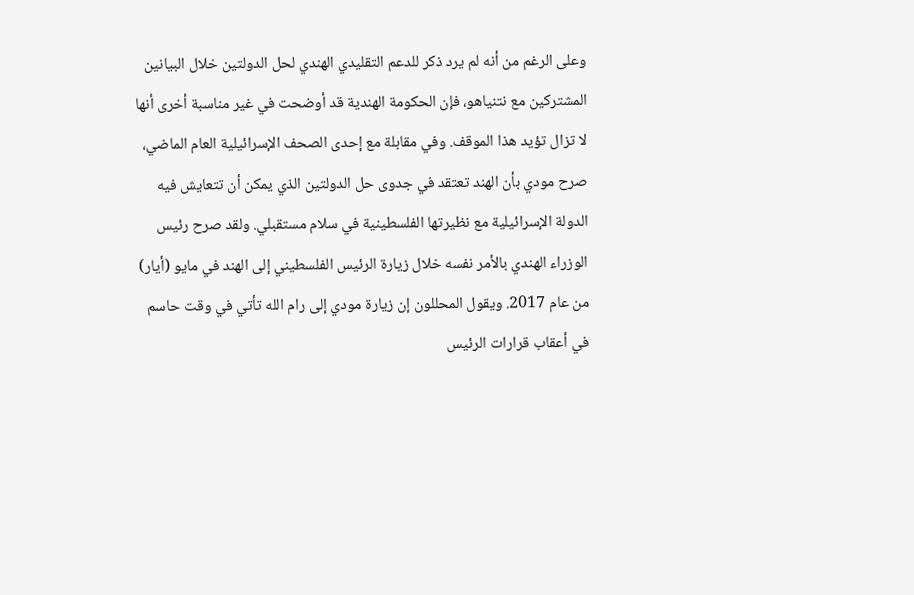وعلى الرغم من أنه لم يرد ذكر للدعم التقليدي الهندي لحل الدولتين خلال البيانين المشتركين مع نتنياهو، فإن الحكومة الهندية قد أوضحت في غير مناسبة أخرى أنها لا تزال تؤيد هذا الموقف. وفي مقابلة مع إحدى الصحف الإسرائيلية العام الماضي، صرح مودي بأن الهند تعتقد في جدوى حل الدولتين الذي يمكن أن تتعايش فيه الدولة الإسرائيلية مع نظيرتها الفلسطينية في سلام مستقبلي. ولقد صرح رئيس الوزراء الهندي بالأمر نفسه خلال زيارة الرئيس الفلسطيني إلى الهند في مايو (أيار) من عام 2017. ويقول المحللون إن زيارة مودي إلى رام الله تأتي في وقت حاسم في أعقاب قرارات الرئيس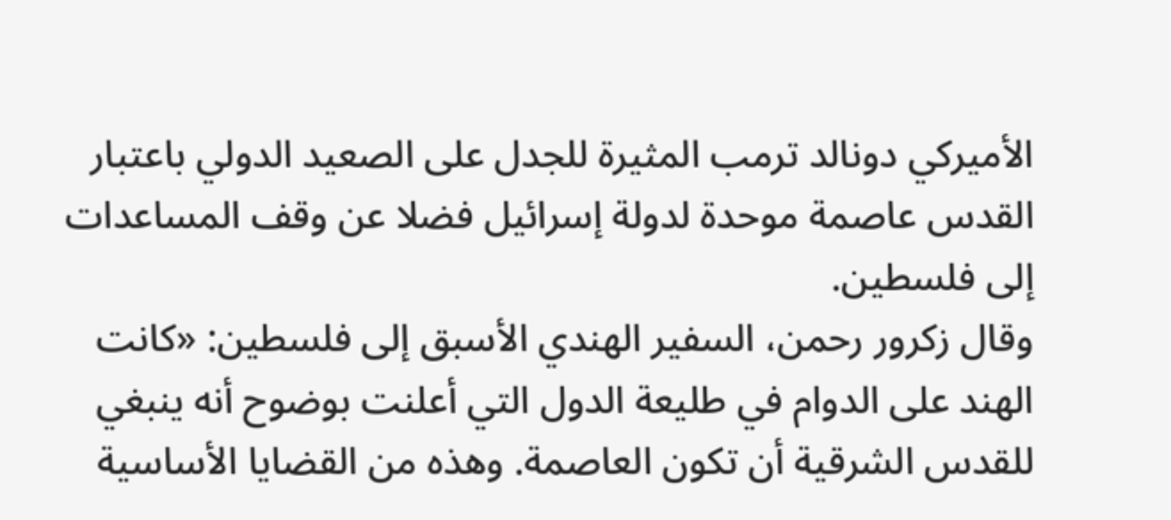الأميركي دونالد ترمب المثيرة للجدل على الصعيد الدولي باعتبار القدس عاصمة موحدة لدولة إسرائيل فضلا عن وقف المساعدات إلى فلسطين.
وقال زكرور رحمن، السفير الهندي الأسبق إلى فلسطين: «كانت الهند على الدوام في طليعة الدول التي أعلنت بوضوح أنه ينبغي للقدس الشرقية أن تكون العاصمة. وهذه من القضايا الأساسية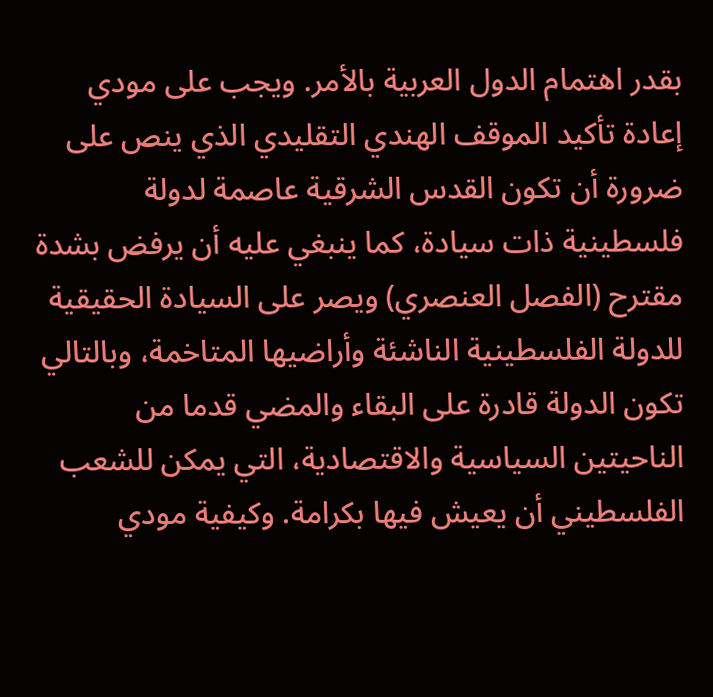بقدر اهتمام الدول العربية بالأمر. ويجب على مودي إعادة تأكيد الموقف الهندي التقليدي الذي ينص على ضرورة أن تكون القدس الشرقية عاصمة لدولة فلسطينية ذات سيادة، كما ينبغي عليه أن يرفض بشدة مقترح (الفصل العنصري) ويصر على السيادة الحقيقية للدولة الفلسطينية الناشئة وأراضيها المتاخمة، وبالتالي تكون الدولة قادرة على البقاء والمضي قدما من الناحيتين السياسية والاقتصادية، التي يمكن للشعب الفلسطيني أن يعيش فيها بكرامة. وكيفية مودي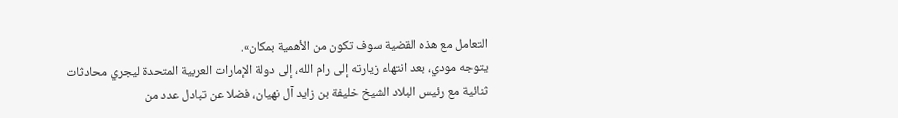التعامل مع هذه القضية سوف تكون من الأهمية بمكان».
يتوجه مودي، بعد انتهاء زيارته إلى رام الله، إلى دولة الإمارات العربية المتحدة ليجري محادثات ثنائية مع رئيس البلاد الشيخ خليفة بن زايد آل نهيان، فضلا عن تبادل عدد من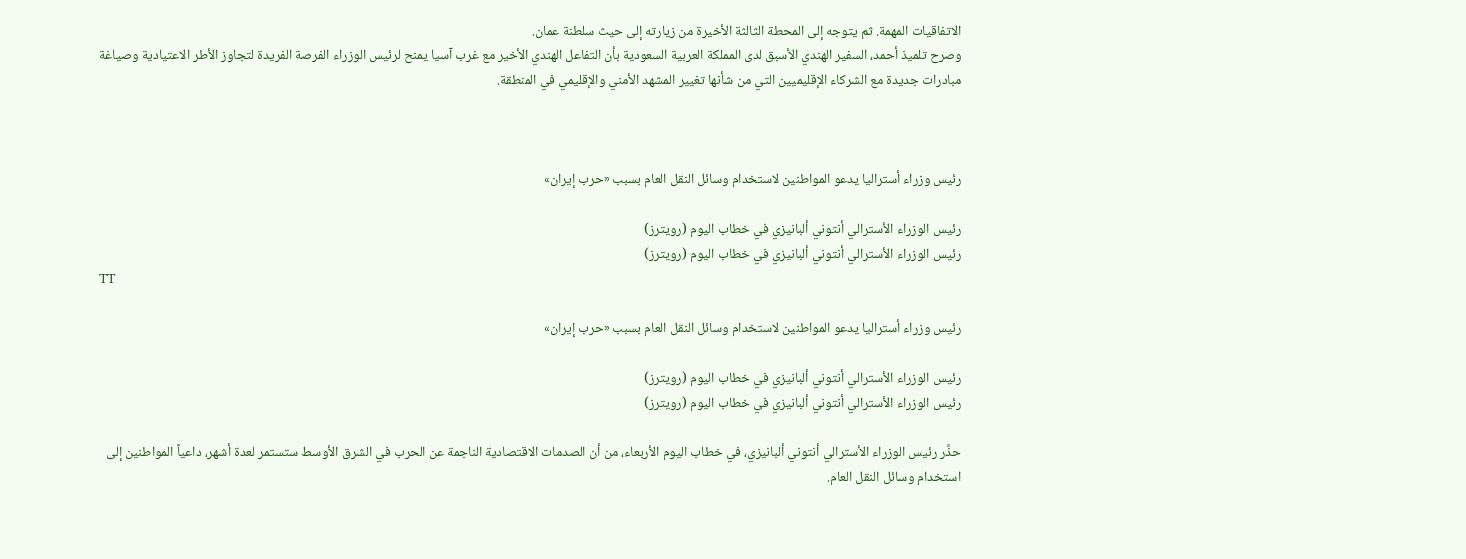الاتفاقيات المهمة. ثم يتوجه إلى المحطة الثالثة الأخيرة من زيارته إلى حيث سلطنة عمان.
وصرح تلميذ أحمد، السفير الهندي الأسبق لدى المملكة العربية السعودية بأن التفاعل الهندي الأخير مع غرب آسيا يمنح لرئيس الوزراء الفرصة الفريدة لتجاوز الأطر الاعتيادية وصياغة مبادرات جديدة مع الشركاء الإقليميين التي من شأنها تغيير المشهد الأمني والإقليمي في المنطقة.



رئيس وزراء أستراليا يدعو المواطنين لاستخدام وسائل النقل العام بسبب «حرب إيران»

رئيس الوزراء الأسترالي أنتوني ألبانيزي في خطاب اليوم (رويترز)
رئيس الوزراء الأسترالي أنتوني ألبانيزي في خطاب اليوم (رويترز)
TT

رئيس وزراء أستراليا يدعو المواطنين لاستخدام وسائل النقل العام بسبب «حرب إيران»

رئيس الوزراء الأسترالي أنتوني ألبانيزي في خطاب اليوم (رويترز)
رئيس الوزراء الأسترالي أنتوني ألبانيزي في خطاب اليوم (رويترز)

حذَّر رئيس الوزراء الأسترالي أنتوني ألبانيزي، في خطاب اليوم الأربعاء، من أن الصدمات الاقتصادية الناجمة عن الحرب في الشرق الأوسط ستستمر لعدة أشهر، داعياً المواطنين إلى استخدام وسائل النقل العام.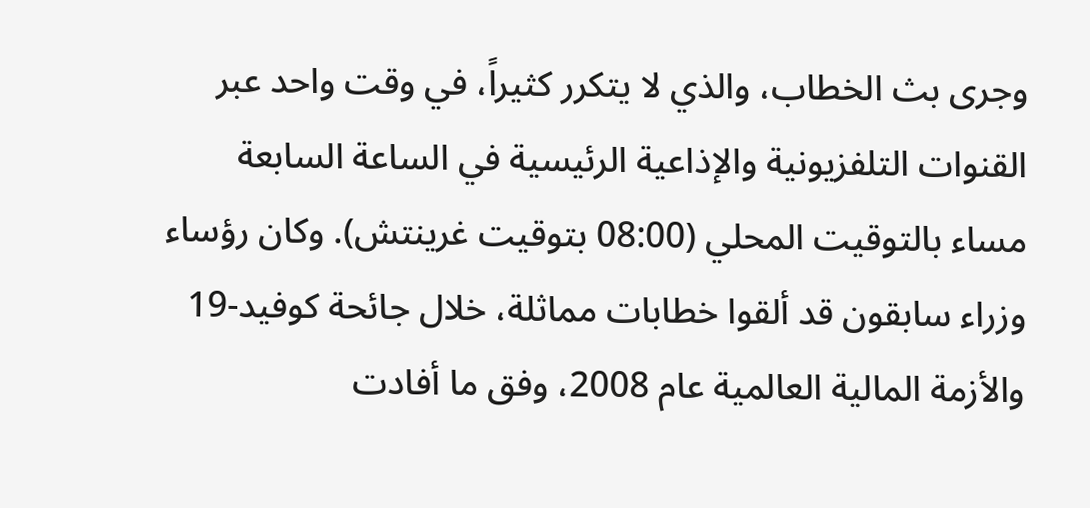وجرى بث الخطاب، والذي لا يتكرر كثيراً، في وقت واحد عبر القنوات التلفزيونية والإذاعية الرئيسية في الساعة السابعة مساء بالتوقيت المحلي (08:00 بتوقيت غرينتش). وكان رؤساء وزراء سابقون قد ألقوا خطابات مماثلة، خلال جائحة كوفيد-19 والأزمة المالية العالمية عام 2008، وفق ما أفادت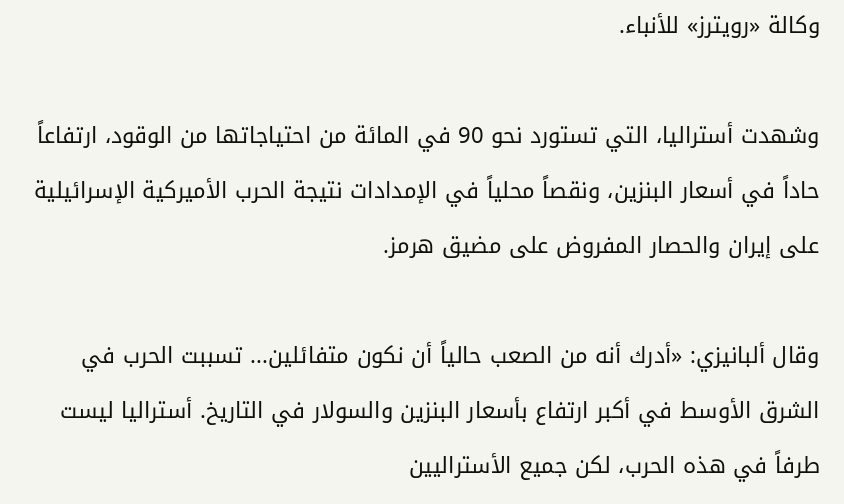وكالة «رويترز» للأنباء.

وشهدت أستراليا، التي تستورد نحو 90 في المائة من احتياجاتها من الوقود، ارتفاعاً حاداً في أسعار البنزين، ونقصاً محلياً في الإمدادات نتيجة الحرب الأميركية الإسرائيلية على إيران والحصار المفروض على مضيق هرمز.

وقال ألبانيزي: «أدرك أنه من الصعب حالياً أن نكون متفائلين... تسببت الحرب في الشرق الأوسط في أكبر ارتفاع بأسعار البنزين والسولار في التاريخ. أستراليا ليست طرفاً في هذه الحرب، لكن جميع الأستراليين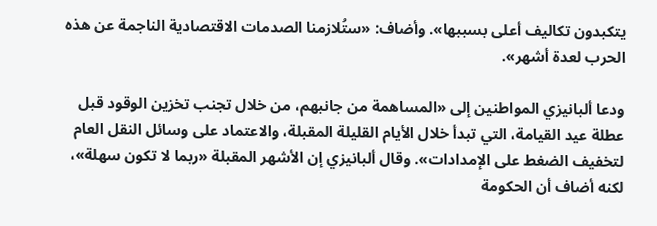يتكبدون تكاليف أعلى بسببها». وأضاف: «ستُلازمنا الصدمات الاقتصادية الناجمة عن هذه الحرب لعدة أشهر».

ودعا ألبانيزي المواطنين إلى «المساهمة من جانبهم، من خلال تجنب تخزين الوقود قبل عطلة عيد القيامة، التي تبدأ خلال الأيام القليلة المقبلة، والاعتماد على وسائل النقل العام لتخفيف الضغط على الإمدادات». وقال ألبانيزي إن الأشهر المقبلة «ربما لا تكون سهلة»، لكنه أضاف أن الحكومة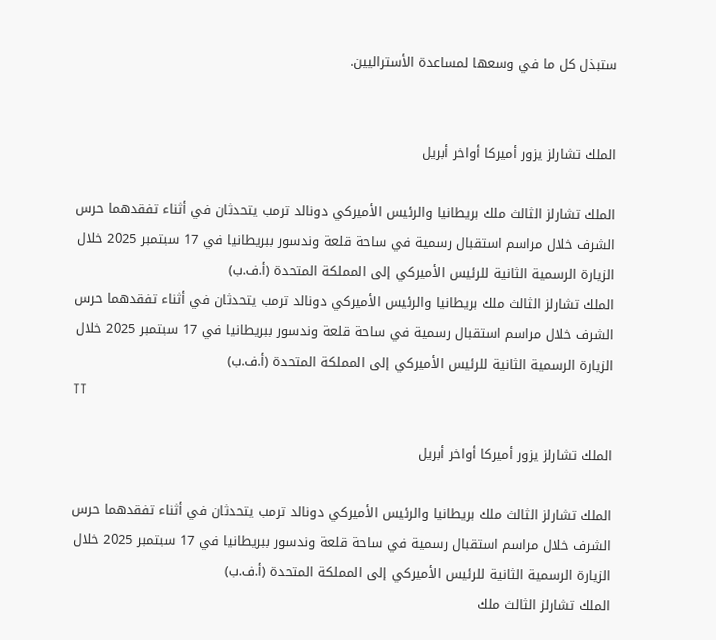ستبذل كل ما في وسعها لمساعدة الأستراليين.


الملك تشارلز يزور أميركا أواخر أبريل

الملك تشارلز الثالث ملك بريطانيا والرئيس الأميركي دونالد ترمب يتحدثان في أثناء تفقدهما حرس الشرف خلال مراسم استقبال رسمية في ساحة قلعة وندسور ببريطانيا في 17 سبتمبر 2025 خلال الزيارة الرسمية الثانية للرئيس الأميركي إلى المملكة المتحدة (أ.ف.ب)
الملك تشارلز الثالث ملك بريطانيا والرئيس الأميركي دونالد ترمب يتحدثان في أثناء تفقدهما حرس الشرف خلال مراسم استقبال رسمية في ساحة قلعة وندسور ببريطانيا في 17 سبتمبر 2025 خلال الزيارة الرسمية الثانية للرئيس الأميركي إلى المملكة المتحدة (أ.ف.ب)
TT

الملك تشارلز يزور أميركا أواخر أبريل

الملك تشارلز الثالث ملك بريطانيا والرئيس الأميركي دونالد ترمب يتحدثان في أثناء تفقدهما حرس الشرف خلال مراسم استقبال رسمية في ساحة قلعة وندسور ببريطانيا في 17 سبتمبر 2025 خلال الزيارة الرسمية الثانية للرئيس الأميركي إلى المملكة المتحدة (أ.ف.ب)
الملك تشارلز الثالث ملك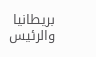بريطانيا والرئيس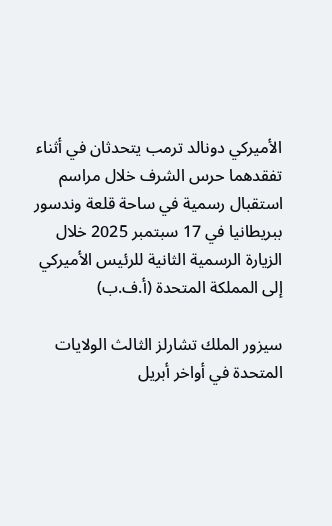الأميركي دونالد ترمب يتحدثان في أثناء تفقدهما حرس الشرف خلال مراسم استقبال رسمية في ساحة قلعة وندسور ببريطانيا في 17 سبتمبر 2025 خلال الزيارة الرسمية الثانية للرئيس الأميركي إلى المملكة المتحدة (أ.ف.ب)

سيزور الملك تشارلز الثالث الولايات المتحدة في أواخر أبريل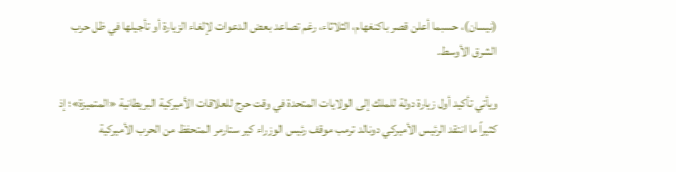(نيسان)، حسبما أعلن قصر باكنغهام، الثلاثاء، رغم تصاعد بعض الدعوات لإلغاء الزيارة أو تأجيلها في ظل حرب الشرق الأوسط.

ويأتي تأكيد أول زيارة دولة للملك إلى الولايات المتحدة في وقت حرج للعلاقات الأميركية البريطانية «المتميزة»؛ إذ كثيراً ما انتقد الرئيس الأميركي دونالد ترمب موقف رئيس الوزراء كير ستارمر المتحفظ من الحرب الأميركية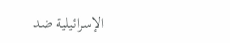الإسرائيلية ضد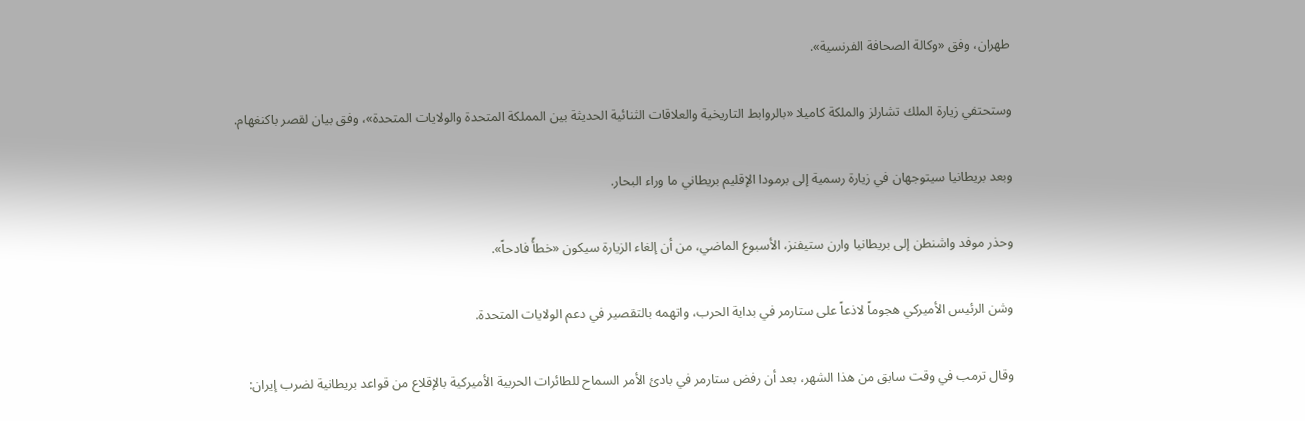طهران، وفق «وكالة الصحافة الفرنسية».

وستحتفي زيارة الملك تشارلز والملكة كاميلا «بالروابط التاريخية والعلاقات الثنائية الحديثة بين المملكة المتحدة والولايات المتحدة»، وفق بيان لقصر باكنغهام.

وبعد بريطانيا سيتوجهان في زيارة رسمية إلى برمودا الإقليم بريطاني ما وراء البحار.

وحذر موفد واشنطن إلى بريطانيا وارن ستيفنز، الأسبوع الماضي، من أن إلغاء الزيارة سيكون «خطأً فادحاً».

وشن الرئيس الأميركي هجوماً لاذعاً على ستارمر في بداية الحرب، واتهمه بالتقصير في دعم الولايات المتحدة.

وقال ترمب في وقت سابق من هذا الشهر، بعد أن رفض ستارمر في بادئ الأمر السماح للطائرات الحربية الأميركية بالإقلاع من قواعد بريطانية لضرب إيران: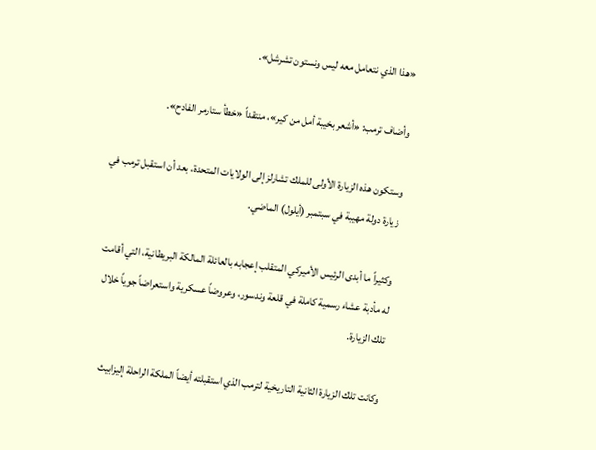«هذا الذي نتعامل معه ليس ونستون تشرشل».

وأضاف ترمب: «أشعر بخيبة أمل من كير»، منتقداً «خطأ ستارمر الفادح».

وستكون هذه الزيارة الأولى للملك تشارلز إلى الولايات المتحدة، بعد أن استقبل ترمب في زيارة دولة مهيبة في سبتمبر (أيلول) الماضي.

وكثيراً ما أبدى الرئيس الأميركي المتقلب إعجابه بالعائلة المالكة البريطانية، التي أقامت له مأدبة عشاء رسمية كاملة في قلعة وندسور، وعروضاً عسكرية واستعراضاً جوياً خلال تلك الزيارة.

وكانت تلك الزيارة الثانية التاريخية لترمب الذي استقبلته أيضاً الملكة الراحلة إليزابيث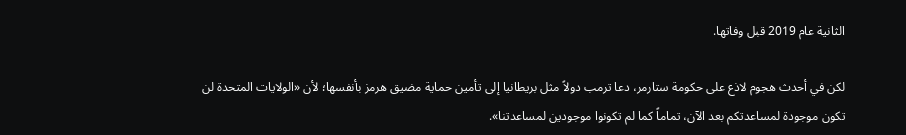الثانية عام 2019 قبل وفاتها.

لكن في أحدث هجوم لاذع على حكومة ستارمر، دعا ترمب دولاً مثل بريطانيا إلى تأمين حماية مضيق هرمز بأنفسها؛ لأن «الولايات المتحدة لن تكون موجودة لمساعدتكم بعد الآن، تماماً كما لم تكونوا موجودين لمساعدتنا».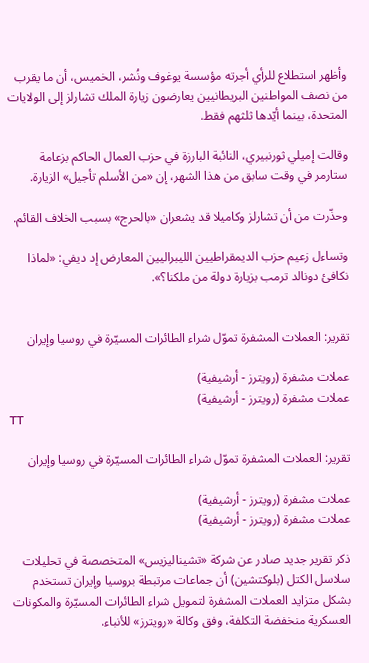وأظهر استطلاع للرأي أجرته مؤسسة يوغوف ونُشر، الخميس، أن ما يقرب من نصف المواطنين البريطانيين يعارضون زيارة الملك تشارلز إلى الولايات المتحدة، بينما أيّدها ثلثهم فقط.

وقالت إميلي ثورنبيري، النائبة البارزة في حزب العمال الحاكم بزعامة ستارمر في وقت سابق من هذا الشهر، إن «من الأسلم تأجيل» الزيارة.

وحذّرت من أن تشارلز وكاميلا قد يشعران «بالحرج» بسبب الخلاف القائم.

وتساءل زعيم حزب الديمقراطيين الليبراليين المعارض إد ديفي: «لماذا نكافئ دونالد ترمب بزيارة دولة من ملكنا؟».


تقرير: العملات المشفرة تموّل شراء الطائرات المسيّرة في روسيا وإيران

عملات مشفرة (رويترز - أرشيفية)
عملات مشفرة (رويترز - أرشيفية)
TT

تقرير: العملات المشفرة تموّل شراء الطائرات المسيّرة في روسيا وإيران

عملات مشفرة (رويترز - أرشيفية)
عملات مشفرة (رويترز - أرشيفية)

ذكر تقرير جديد صادر عن شركة «تشيناليزيس» المتخصصة في تحليلات سلاسل الكتل (بلوكتشين) أن جماعات مرتبطة بروسيا وإيران تستخدم بشكل متزايد العملات المشفرة لتمويل شراء الطائرات المسيّرة والمكونات العسكرية منخفضة التكلفة، وفق وكالة «رويترز» للأنباء.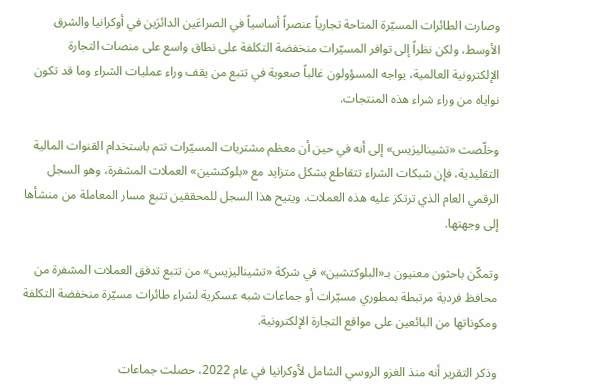وصارت الطائرات المسيّرة المتاحة تجارياً عنصراً أساسياً في الصراعَين الدائرَين في أوكرانيا والشرق الأوسط، ولكن نظراً إلى توافر المسيّرات منخفضة التكلفة على نطاق واسع على منصات التجارة الإلكترونية العالمية، يواجه المسؤولون غالباً صعوبة في تتبع من يقف وراء عمليات الشراء وما قد تكون نواياه من وراء شراء هذه المنتجات.

وخلّصت «تشيناليزيس» إلى أنه في حين أن معظم مشتريات المسيّرات تتم باستخدام القنوات المالية التقليدية، فإن شبكات الشراء تتقاطع بشكل متزايد مع «بلوكتشين» العملات المشفرة، وهو السجل الرقمي العام الذي ترتكز عليه هذه العملات. ويتيح هذا السجل للمحققين تتبع مسار المعاملة من منشأها إلى وجهتها.

وتمكّن باحثون معنيون بـ«البلوكتشين» في شركة «تشيناليزيس» من تتبع تدفق العملات المشفرة من محافظ فردية مرتبطة بمطوري مسيّرات أو جماعات شبه عسكرية لشراء طائرات مسيّرة منخفضة التكلفة ومكوناتها من البائعين على مواقع التجارة الإلكترونية.

وذكر التقرير أنه منذ الغزو الروسي الشامل لأوكرانيا في عام 2022، حصلت جماعات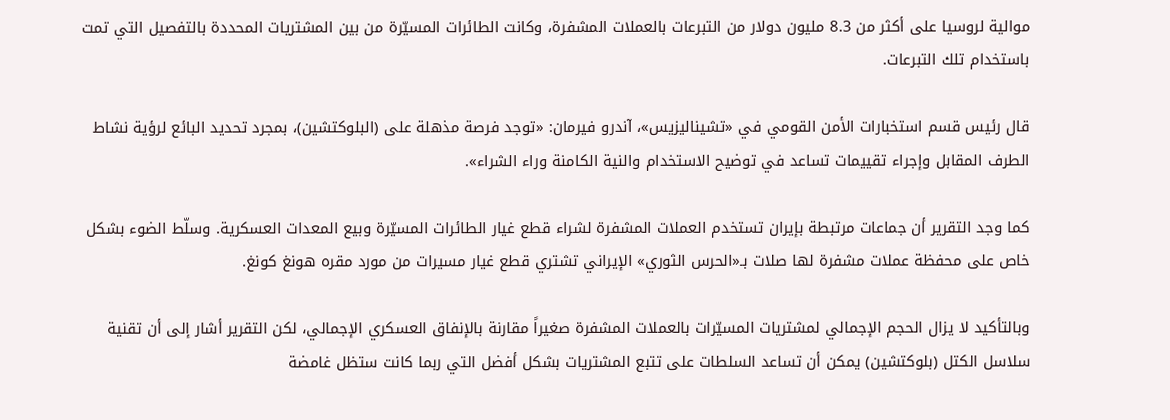موالية لروسيا على أكثر من 8.3 مليون دولار من التبرعات بالعملات المشفرة، وكانت الطائرات المسيّرة من بين المشتريات المحددة بالتفصيل التي تمت باستخدام تلك التبرعات.

قال رئيس قسم استخبارات الأمن القومي في «تشيناليزيس»، آندرو فيرمان: «توجد فرصة مذهلة على (البلوكتشين)، بمجرد تحديد البائع لرؤية نشاط الطرف المقابل وإجراء تقييمات تساعد في توضيح الاستخدام والنية الكامنة وراء الشراء».

كما وجد التقرير أن جماعات مرتبطة بإيران تستخدم العملات المشفرة لشراء قطع غيار الطائرات المسيّرة وبيع المعدات العسكرية. وسلّط الضوء بشكل خاص على محفظة عملات مشفرة لها صلات بـ«الحرس الثوري» الإيراني تشتري قطع غيار مسيرات من مورد مقره هونغ كونغ.

وبالتأكيد لا يزال الحجم الإجمالي لمشتريات المسيّرات بالعملات المشفرة صغيراً مقارنة بالإنفاق العسكري الإجمالي، لكن التقرير أشار إلى أن تقنية سلاسل الكتل (بلوكتشين) يمكن أن تساعد السلطات على تتبع المشتريات بشكل أفضل التي ربما كانت ستظل غامضة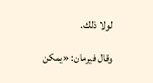لولا ذلك.

وقال فيرمان: «يمكن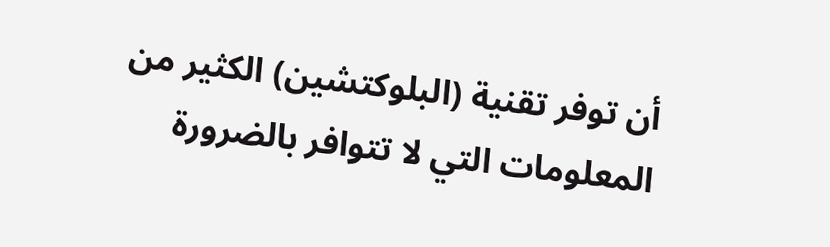أن توفر تقنية (البلوكتشين) الكثير من المعلومات التي لا تتوافر بالضرورة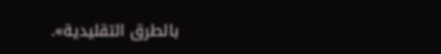بالطرق التقليدية».